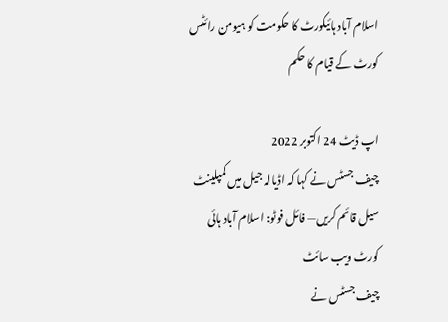اسلام آباد ہائیکورٹ کا حکومت کو ہیومن رائٹس کورٹ کے قیام کا حکم

اپ ڈیٹ 24 اکتوبر 2022
چیف جسٹس نے کہا کہ اڈیالہ جیل میں کمپلینٹ سیل قائم کریں— فائل فوٹو: اسلام آباد ہائی کورٹ ویب سائٹ
چیف جسٹس نے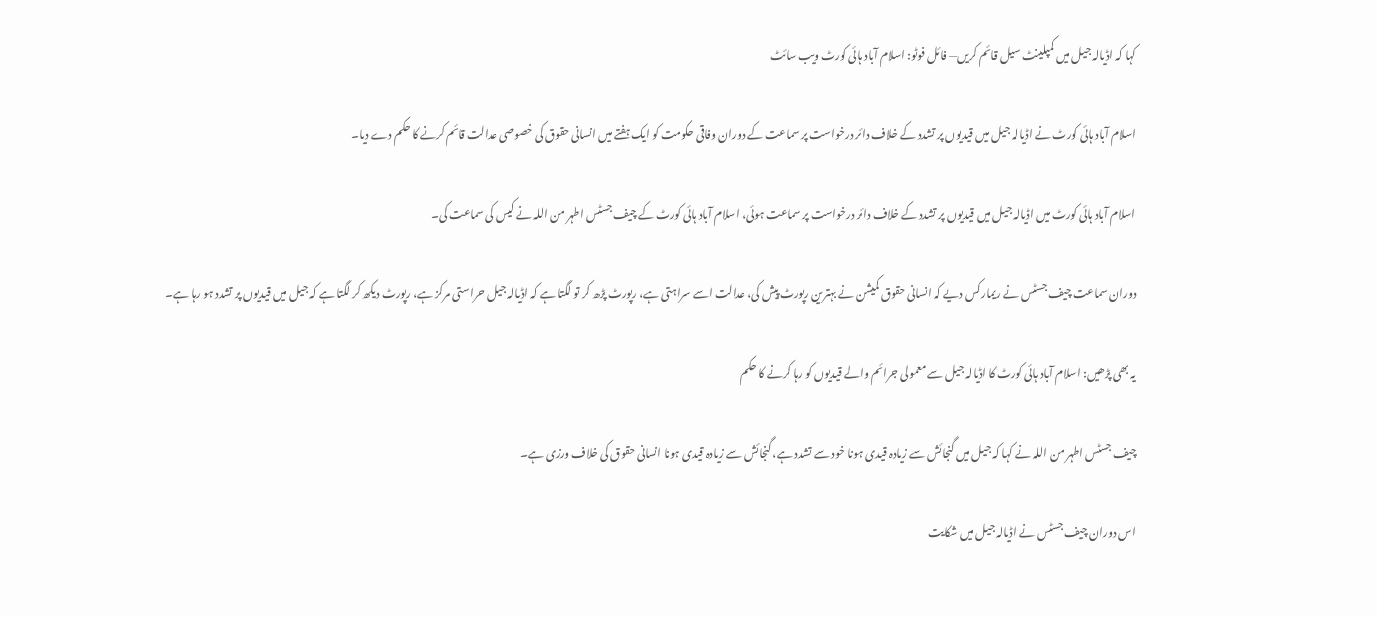کہا کہ اڈیالہ جیل میں کمپلینٹ سیل قائم کریں— فائل فوٹو: اسلام آباد ہائی کورٹ ویب سائٹ

اسلام آباد ہائی کورٹ نے اڈیالہ جیل میں قیدیوں پر تشدد کے خلاف دائر درخواست پر سماعت کے دوران وفاقی حکومت کو ایک ہفتے میں انسانی حقوق کی خصوصی عدالت قائم کرنے کا حکم دے دیا۔

اسلام آباد ہائی کورٹ میں اڈیالہ جیل میں قیدیوں پر تشدد کے خلاف دائر درخواست پر سماعت ہوئی، اسلام آباد ہائی کورٹ کے چیف جسٹس اطہر من اللہ نے کیس کی سماعت کی۔

دوران سماعت چیف جسٹس نے ریمارکس دیے کہ انسانی حقوق کمیشن نے بہترین رپورٹ پیش کی، عدالت اسے سراہتی ہے، رپورٹ پڑھ کر تو لگتا ہے کہ اڈیالہ جیل حراستی مرکز ہے، رپورٹ دیکھ کر لگتا ہے کہ جیل میں قیدیوں پر تشدد ہو رہا ہے۔

یہ بھی پڑھیں: اسلام آباد ہائی کورٹ کا اڈیالہ جیل سے معمولی جرائم والے قیدیوں کو رہا کرنے کا حکم

چیف جسٹس اطہر من اللہ نے کہا کہ جیل میں گنجائش سے زیادہ قیدی ہونا خود سے تشدد ہے، گنجائش سے زیادہ قیدی ہونا انسانی حقوق کی خلاف ورزی ہے۔

اس دوران چیف جسٹس نے اڈیالہ جیل میں شکایت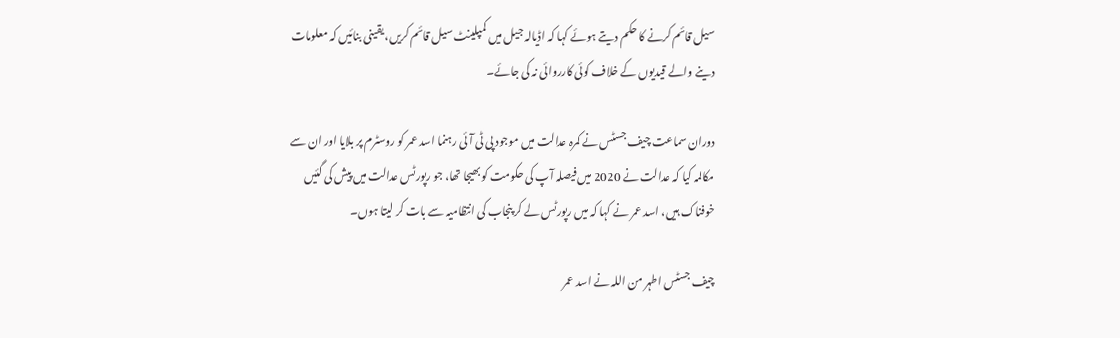سیل قائم کرنے کا حکم دیتے ہوئے کہا کہ اڈیالہ جیل میں کمپلینٹ سیل قائم کریں، یقینی بنائیں کہ معلومات دینے والے قیدیوں کے خلاف کوئی کارروائی نہ کی جائے۔

دوران سماعت چیف جسٹس نے کمرہ عدالت میں موجود پی ٹی آئی رہنما اسد عمر کو روسٹرم پر بلایا اور ان سے مکالمہ کیا کہ عدالت نے 2020 میں فیصلہ آپ کی حکومت کو بھیجا تھا، جو رپورٹس عدالت میں پیش کی گئیں خوفناک ہیں، اسد عمر نے کہا کہ میں رپورٹس لے کر پنجاب کی انتظامیہ سے بات کر لیتا ہوں۔

چیف جسٹس اطہر من اللہ نے اسد عمر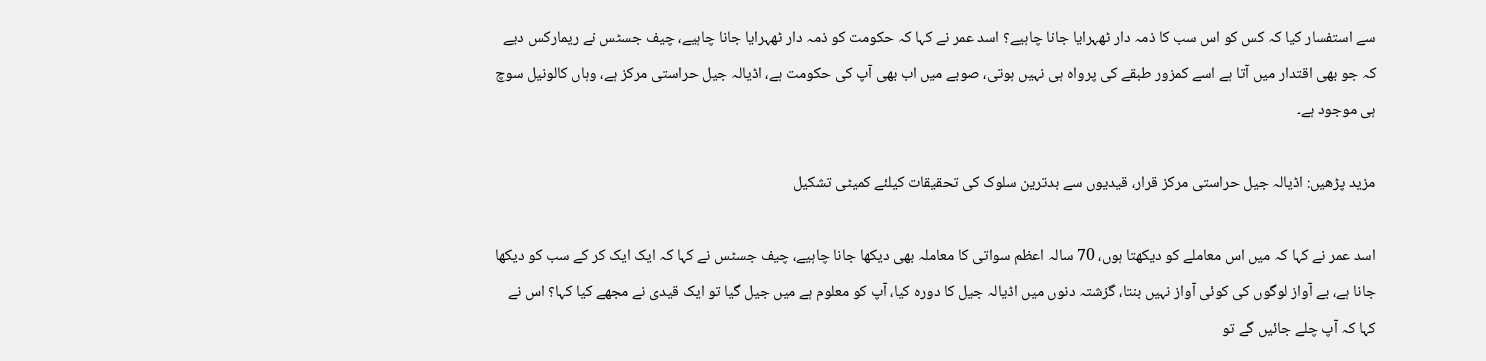سے استفسار کیا کہ کس کو اس سب کا ذمہ دار ٹھہرایا جانا چاہیے؟ اسد عمر نے کہا کہ حکومت کو ذمہ دار ٹھہرایا جانا چاہیے، چیف جسٹس نے ریمارکس دیے کہ جو بھی اقتدار میں آتا ہے اسے کمزور طبقے کی پرواہ ہی نہیں ہوتی، صوبے میں اب بھی آپ کی حکومت ہے، اڈیالہ جیل حراستی مرکز ہے، وہاں کالونیل سوچ ہی موجود ہے۔

مزید پڑھیں: اڈیالہ جیل حراستی مرکز قرار، قیدیوں سے بدترین سلوک کی تحقیقات کیلئے کمیٹی تشکیل

اسد عمر نے کہا کہ میں اس معاملے کو دیکھتا ہوں، 70 سالہ اعظم سواتی کا معاملہ بھی دیکھا جانا چاہیے، چیف جسٹس نے کہا کہ ایک ایک کر کے سب کو دیکھا جانا ہے، بے آواز لوگوں کی کوئی آواز نہیں بنتا، گزشتہ دنوں میں اڈیالہ جیل کا دورہ کیا، آپ کو معلوم ہے میں جیل گیا تو ایک قیدی نے مجھے کیا کہا؟ اس نے کہا کہ آپ چلے جائیں گے تو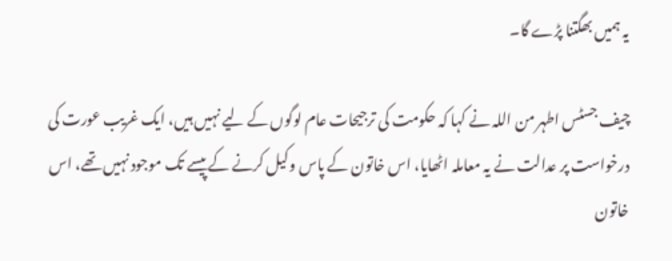یہ ہمیں بھگتنا پڑے گا۔

چیف جسٹس اطہر من اللہ نے کہا کہ حکومت کی ترجیحات عام لوگوں کے لیے نہیں ہیں، ایک غریب عورت کی درخواست پر عدالت نے یہ معاملہ اٹھایا، اس خاتون کے پاس وکیل کرنے کے پیسے تک موجود نہیں تھے، اس خاتون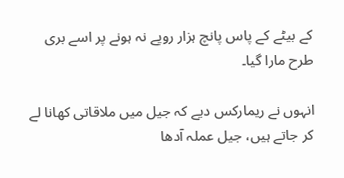کے بیٹے کے پاس پانچ ہزار روپے نہ ہونے پر اسے بری طرح مارا گیا۔

انہوں نے ریمارکس دیے کہ جیل میں ملاقاتی کھانا لے کر جاتے ہیں، جیل عملہ آدھا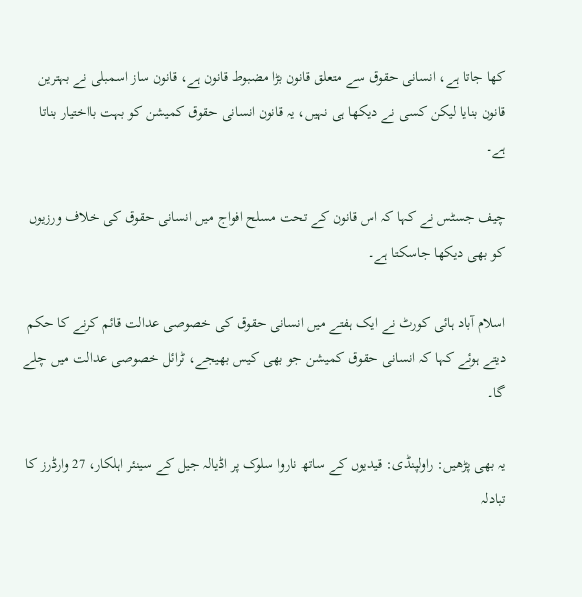کھا جاتا ہے، انسانی حقوق سے متعلق قانون بڑا مضبوط قانون ہے، قانون ساز اسمبلی نے بہترین قانون بنایا لیکن کسی نے دیکھا ہی نہیں، یہ قانون انسانی حقوق کمیشن کو بہت بااختیار بناتا ہے۔

چیف جسٹس نے کہا کہ اس قانون کے تحت مسلح افواج میں انسانی حقوق کی خلاف ورزیوں کو بھی دیکھا جاسکتا ہے۔

اسلام آباد ہائی کورٹ نے ایک ہفتے میں انسانی حقوق کی خصوصی عدالت قائم کرنے کا حکم دیتے ہوئے کہا کہ انسانی حقوق کمیشن جو بھی کیس بھیجے، ٹرائل خصوصی عدالت میں چلے گا۔

یہ بھی پڑھیں: راولپنڈی: قیدیوں کے ساتھ ناروا سلوک پر اڈیالہ جیل کے سینئر اہلکار، 27 وارڈرز کا تبادلہ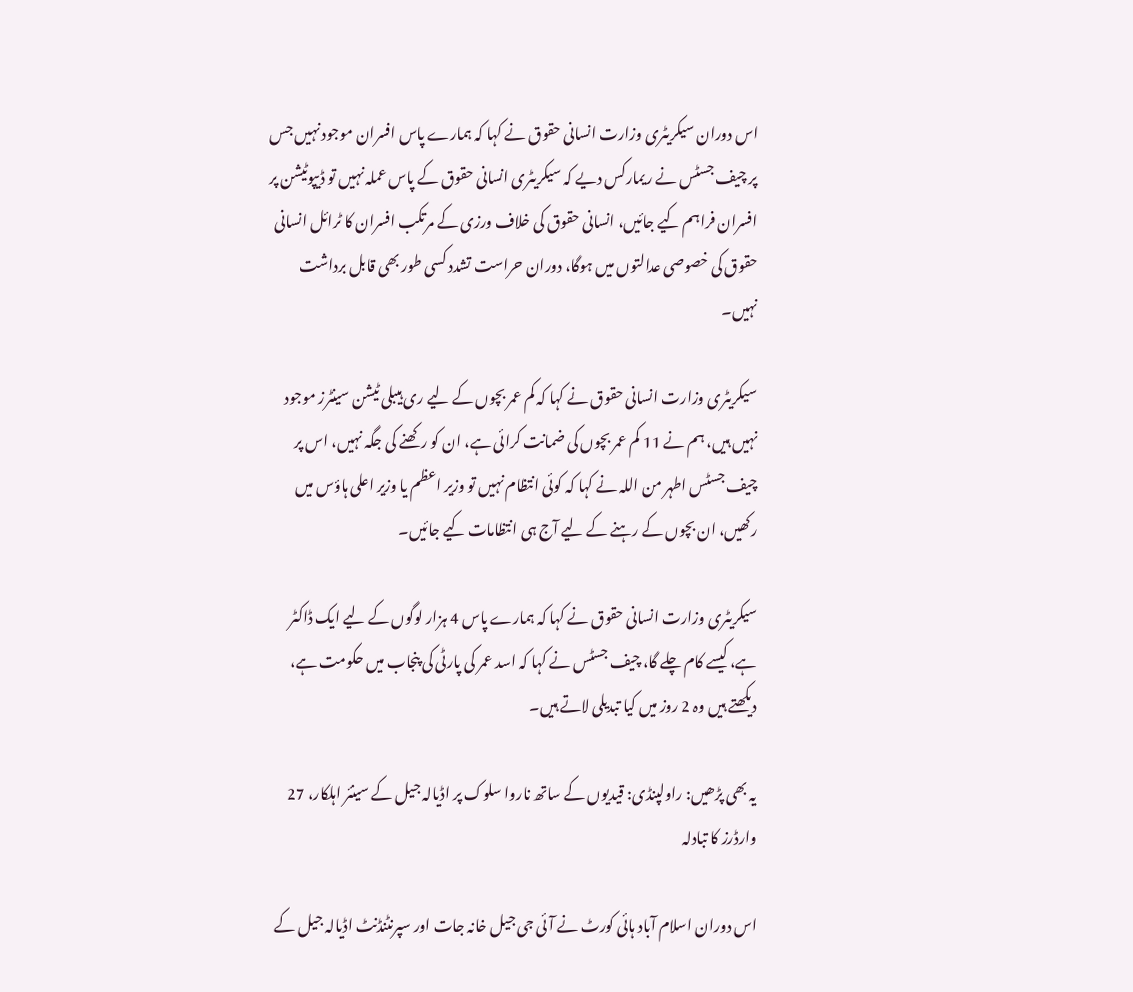اس دوران سیکریٹری وزارت انسانی حقوق نے کہا کہ ہمارے پاس افسران موجود نہیں جس پر چیف جسٹس نے ریمارکس دیے کہ سیکریٹری انسانی حقوق کے پاس عملہ نہیں تو ڈیپوٹیشن پر افسران فراہم کیے جائیں، انسانی حقوق کی خلاف ورزی کے مرتکب افسران کا ٹرائل انسانی حقوق کی خصوصی عدالتوں میں ہوگا، دوران حراست تشدد کسی طور بھی قابل برداشت نہیں۔

سیکریٹری وزارت انسانی حقوق نے کہا کہ کم عمر بچوں کے لیے ری ہیبلی ٹیشن سینٹرز موجود نہیں ہیں، ہم نے 11 کم عمر بچوں کی ضمانت کرائی ہے، ان کو رکھنے کی جگہ نہیں، اس پر چیف جسٹس اطہر من اللہ نے کہا کہ کوئی انتظام نہیں تو وزیر اعظم یا وزیر اعلی ہاؤس میں رکھیں، ان بچوں کے رہنے کے لیے آج ہی انتظامات کیے جائیں۔

سیکریٹری وزارت انسانی حقوق نے کہا کہ ہمارے پاس 4 ہزار لوگوں کے لیے ایک ڈاکٹر ہے، کیسے کام چلے گا، چیف جسٹس نے کہا کہ اسد عمر کی پارٹی کی پنجاب میں حکومت ہے، دیکھتے ہیں وہ 2 روز میں کیا تبدیلی لاتے ہیں۔

یہ بھی پڑھیں: راولپنڈی: قیدیوں کے ساتھ ناروا سلوک پر اڈیالہ جیل کے سینئر اہلکار، 27 وارڈرز کا تبادلہ

اس دوران اسلام آباد ہائی کورٹ نے آئی جی جیل خانہ جات اور سپرنٹنڈنٹ اڈیالہ جیل کے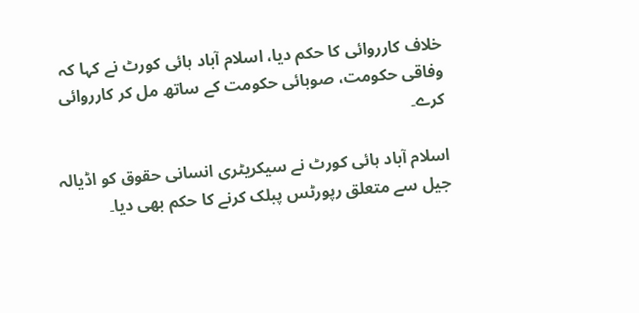خلاف کارروائی کا حکم دیا، اسلام آباد ہائی کورٹ نے کہا کہ وفاقی حکومت، صوبائی حکومت کے ساتھ مل کر کارروائی کرے۔

اسلام آباد ہائی کورٹ نے سیکریٹری انسانی حقوق کو اڈیالہ جیل سے متعلق رپورٹس پبلک کرنے کا حکم بھی دیا۔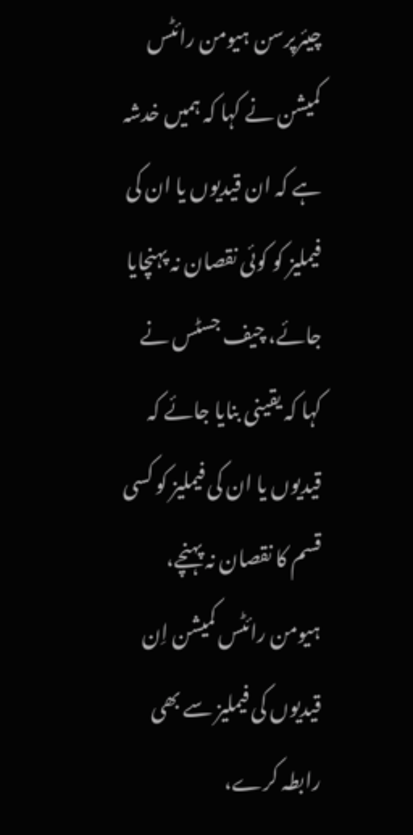چیئرپرسن ہیومن رائٹس کمیشن نے کہا کہ ہمیں خدشہ ہے کہ ان قیدیوں یا ان کی فیملیز کو کوئی نقصان نہ پہنچایا جائے، چیف جسٹس نے کہا کہ یقینی بنایا جائے کہ قیدیوں یا ان کی فیملیز کو کسی قسم کا نقصان نہ پہنچے، ہیومن رائٹس کمیشن اِن قیدیوں کی فیملیز سے بھی رابطہ کرے،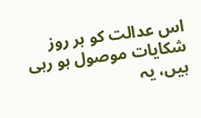اس عدالت کو ہر روز شکایات موصول ہو رہی ہیں، یہ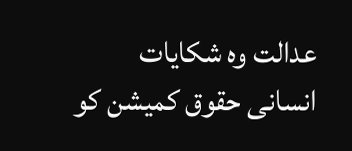عدالت وہ شکایات انسانی حقوق کمیشن کو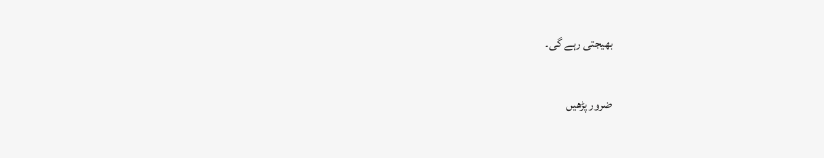بھیجتی رہے گی۔

ضرور پڑھیں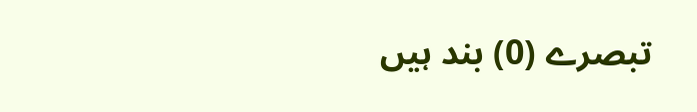تبصرے (0) بند ہیں